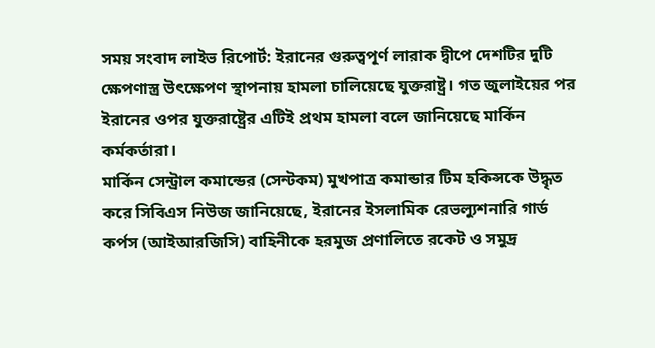সময় সংবাদ লাইভ রিপোর্ট: ইরানের গুরুত্বপূর্ণ লারাক দ্বীপে দেশটির দুটি ক্ষেপণাস্ত্র উৎক্ষেপণ স্থাপনায় হামলা চালিয়েছে যুক্তরাষ্ট্র। গত জুলাইয়ের পর ইরানের ওপর যুক্তরাষ্ট্রের এটিই প্রথম হামলা বলে জানিয়েছে মার্কিন কর্মকর্তারা।
মার্কিন সেন্ট্রাল কমান্ডের (সেন্টকম) মুখপাত্র কমান্ডার টিম হকিন্সকে উদ্ধৃত করে সিবিএস নিউজ জানিয়েছে, ইরানের ইসলামিক রেভল্যুশনারি গার্ড কর্পস (আইআরজিসি) বাহিনীকে হরমুজ প্রণালিতে রকেট ও সমুদ্র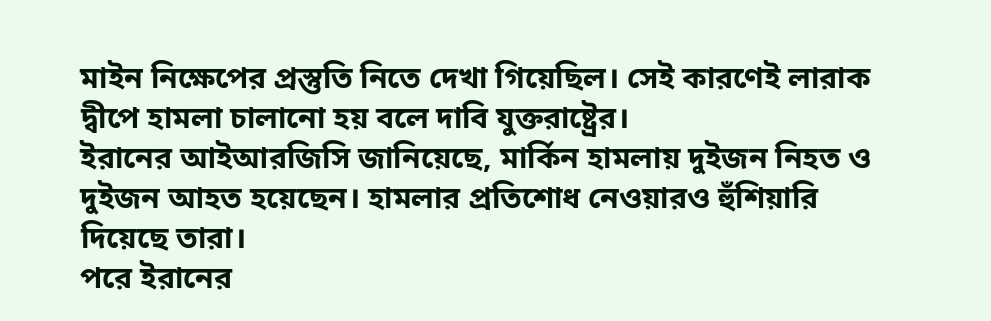মাইন নিক্ষেপের প্রস্তুতি নিতে দেখা গিয়েছিল। সেই কারণেই লারাক দ্বীপে হামলা চালানো হয় বলে দাবি যুক্তরাষ্ট্রের।
ইরানের আইআরজিসি জানিয়েছে, মার্কিন হামলায় দুইজন নিহত ও দুইজন আহত হয়েছেন। হামলার প্রতিশোধ নেওয়ারও হুঁশিয়ারি দিয়েছে তারা।
পরে ইরানের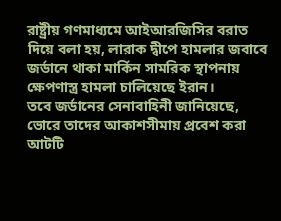রাষ্ট্রীয় গণমাধ্যমে আইআরজিসির বরাত দিয়ে বলা হয়, লারাক দ্বীপে হামলার জবাবে জর্ডানে থাকা মার্কিন সামরিক স্থাপনায় ক্ষেপণাস্ত্র হামলা চালিয়েছে ইরান।
তবে জর্ডানের সেনাবাহিনী জানিয়েছে, ভোরে তাদের আকাশসীমায় প্রবেশ করা আটটি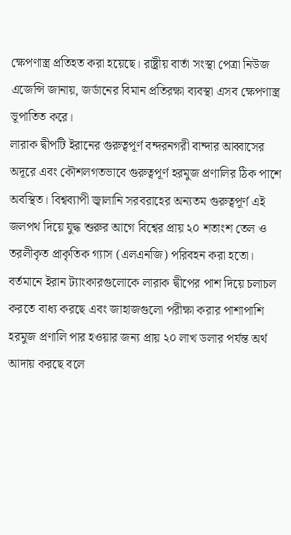ক্ষেপণাস্ত্র প্রতিহত করা হয়েছে। রাষ্ট্রীয় বার্তা সংস্থা পেত্রা নিউজ এজেন্সি জানায়, জর্ডানের বিমান প্রতিরক্ষা ব্যবস্থা এসব ক্ষেপণাস্ত্র ভূপাতিত করে।
লারাক দ্বীপটি ইরানের গুরুত্বপূর্ণ বন্দরনগরী বান্দার আব্বাসের অদূরে এবং কৌশলগতভাবে গুরুত্বপূর্ণ হরমুজ প্রণালির ঠিক পাশে অবস্থিত। বিশ্বব্যাপী জ্বালানি সরবরাহের অন্যতম গুরুত্বপূর্ণ এই জলপথ দিয়ে যুদ্ধ শুরুর আগে বিশ্বের প্রায় ২০ শতাংশ তেল ও তরলীকৃত প্রাকৃতিক গ্যাস (এলএনজি) পরিবহন করা হতো।
বর্তমানে ইরান ট্যাংকারগুলোকে লারাক দ্বীপের পাশ দিয়ে চলাচল করতে বাধ্য করছে এবং জাহাজগুলো পরীক্ষা করার পাশাপাশি হরমুজ প্রণালি পার হওয়ার জন্য প্রায় ২০ লাখ ডলার পর্যন্ত অর্থ আদায় করছে বলে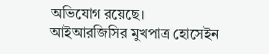অভিযোগ রয়েছে।
আইআরজিসির মুখপাত্র হোসেইন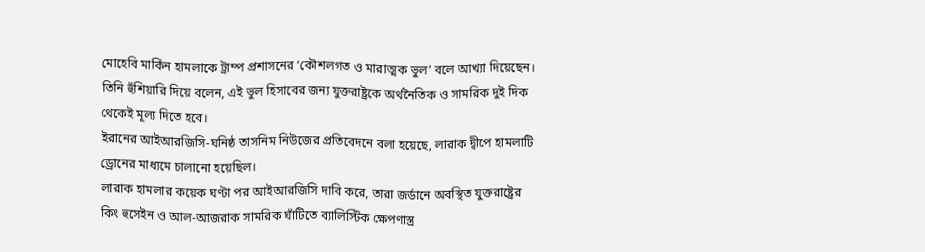মোহেবি মার্কিন হামলাকে ট্রাম্প প্রশাসনের ‘কৌশলগত ও মারাত্মক ভুল’ বলে আখ্যা দিয়েছেন। তিনি হুঁশিয়ারি দিয়ে বলেন, এই ভুল হিসাবের জন্য যুক্তরাষ্ট্রকে অর্থনৈতিক ও সামরিক দুই দিক থেকেই মূল্য দিতে হবে।
ইরানের আইআরজিসি-ঘনিষ্ঠ তাসনিম নিউজের প্রতিবেদনে বলা হয়েছে, লারাক দ্বীপে হামলাটি ড্রোনের মাধ্যমে চালানো হয়েছিল।
লারাক হামলার কয়েক ঘণ্টা পর আইআরজিসি দাবি করে, তারা জর্ডানে অবস্থিত যুক্তরাষ্ট্রের কিং হুসেইন ও আল-আজরাক সামরিক ঘাঁটিতে ব্যালিস্টিক ক্ষেপণাস্ত্র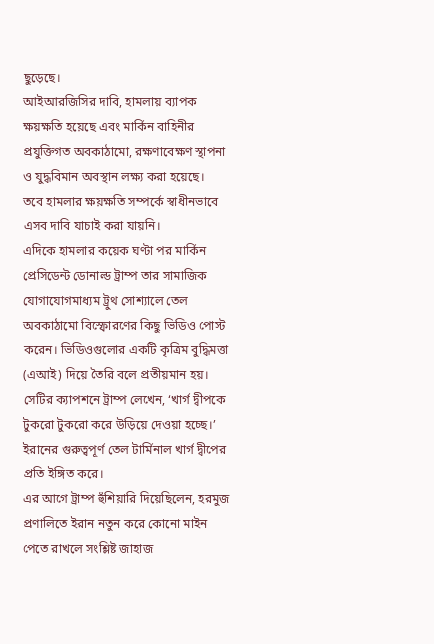ছুড়েছে।
আইআরজিসির দাবি, হামলায় ব্যাপক ক্ষয়ক্ষতি হয়েছে এবং মার্কিন বাহিনীর প্রযুক্তিগত অবকাঠামো, রক্ষণাবেক্ষণ স্থাপনা ও যুদ্ধবিমান অবস্থান লক্ষ্য করা হয়েছে।
তবে হামলার ক্ষয়ক্ষতি সম্পর্কে স্বাধীনভাবে এসব দাবি যাচাই করা যায়নি।
এদিকে হামলার কয়েক ঘণ্টা পর মার্কিন প্রেসিডেন্ট ডোনাল্ড ট্রাম্প তার সামাজিক যোগাযোগমাধ্যম ট্রুথ সোশ্যালে তেল অবকাঠামো বিস্ফোরণের কিছু ভিডিও পোস্ট করেন। ভিডিওগুলোর একটি কৃত্রিম বুদ্ধিমত্তা (এআই) দিয়ে তৈরি বলে প্রতীয়মান হয়। সেটির ক্যাপশনে ট্রাম্প লেখেন, ‘খার্গ দ্বীপকে টুকরো টুকরো করে উড়িয়ে দেওয়া হচ্ছে।’ ইরানের গুরুত্বপূর্ণ তেল টার্মিনাল খার্গ দ্বীপের প্রতি ইঙ্গিত করে।
এর আগে ট্রাম্প হুঁশিয়ারি দিয়েছিলেন, হরমুজ প্রণালিতে ইরান নতুন করে কোনো মাইন পেতে রাখলে সংশ্লিষ্ট জাহাজ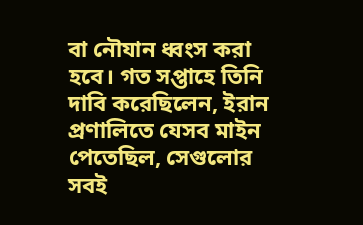বা নৌযান ধ্বংস করা হবে। গত সপ্তাহে তিনি দাবি করেছিলেন, ইরান প্রণালিতে যেসব মাইন পেতেছিল, সেগুলোর সবই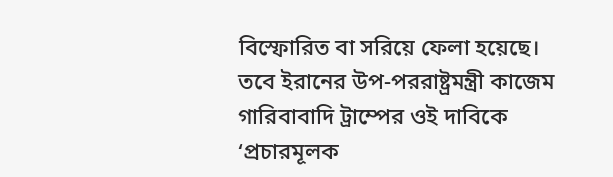বিস্ফোরিত বা সরিয়ে ফেলা হয়েছে।
তবে ইরানের উপ-পররাষ্ট্রমন্ত্রী কাজেম গারিবাবাদি ট্রাম্পের ওই দাবিকে ‘প্রচারমূলক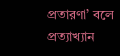প্রতারণা’ বলে প্রত্যাখ্যান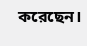করেছেন।